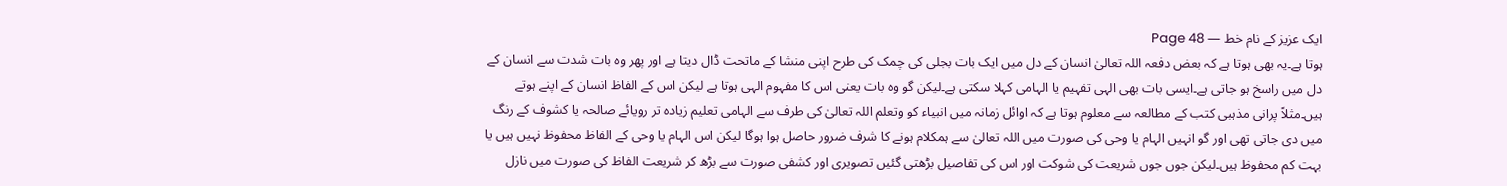ایک عزیز کے نام خط — Page 48
ہوتا ہے۔یہ بھی ہوتا ہے کہ بعض دفعہ اللہ تعالیٰ انسان کے دل میں ایک بات بجلی کی چمک کی طرح اپنی منشا کے ماتحت ڈال دیتا ہے اور پھر وہ بات شدت سے انسان کے دل میں راسخ ہو جاتی ہے۔ایسی بات بھی الہی تفہیم یا الہامی کہلا سکتی ہے۔لیکن گو وہ بات یعنی اس کا مفہوم الہی ہوتا ہے لیکن اس کے الفاظ انسان کے اپنے ہوتے ہیں۔مثلاً پرانی مذہبی کتب کے مطالعہ سے معلوم ہوتا ہے کہ اوائل زمانہ میں انبیاء کو وتعلم اللہ تعالیٰ کی طرف سے الہامی تعلیم زیادہ تر رویائے صالحہ یا کشوف کے رنگ میں دی جاتی تھی اور گو انہیں الہام یا وحی کی صورت میں اللہ تعالیٰ سے ہمکلام ہونے کا شرف ضرور حاصل ہوا ہوگا لیکن اس الہام یا وحی کے الفاظ محفوظ نہیں ہیں یا بہت کم محفوظ ہیں۔لیکن جوں جوں شریعت کی شوکت اور اس کی تفاصیل بڑھتی گئیں تصویری اور کشفی صورت سے بڑھ کر شریعت الفاظ کی صورت میں نازل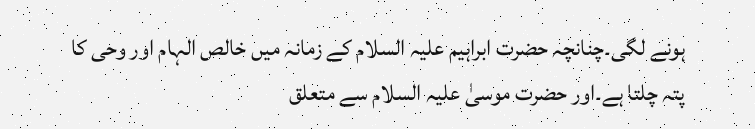ہونے لگی۔چنانچہ حضرت ابراہیم علیہ السلام کے زمانہ میں خالص الہام اور وحی کا پتہ چلتا ہے۔اور حضرت موسیٰ علیہ السلام سے متعلق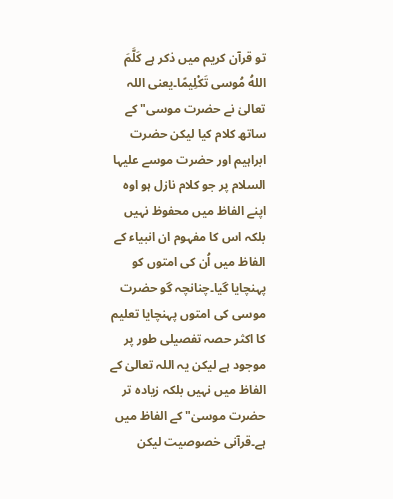تو قرآن کریم میں ذکر ہے كَلَّمَ اللهُ مُوسى تَكْلِيمًا۔یعنی اللہ تعالیٰ نے حضرت موسی" کے ساتھ کلام کیا لیکن حضرت ابراہیم اور حضرت موسے علیہا السلام پر جو کلام نازل ہو اوہ اپنے الفاظ میں محفوظ نہیں بلکہ اس کا مفہوم ان انبیاء کے الفاظ میں اُن کی امتوں کو پہنچایا گیا۔چنانچہ گو حضرت موسی کی امتوں پہنچایا تعلیم کا اکثر حصہ تفصیلی طور پر موجود ہے لیکن یہ اللہ تعالیٰ کے الفاظ میں نہیں بلکہ زیادہ تر حضرت موسیٰ" کے الفاظ میں ہے۔قرآنی خصوصیت لیکن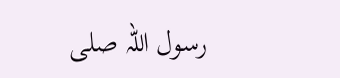رسول اللہ صلى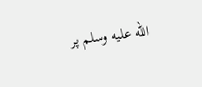الله عليه وسلم پر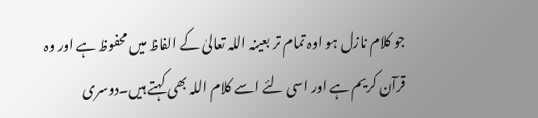جو کلام نازل ہو اوہ تمام تر بعینہ اللہ تعالیٰ کے الفاظ میں محفوظ ہے اور وہ قرآن کریم ہے اور اسی لئے اسے کلام اللہ بھی کہتے ہیں۔دوسری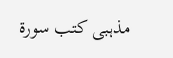مذہبی کتب سورة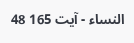النساء - آیت 165 48